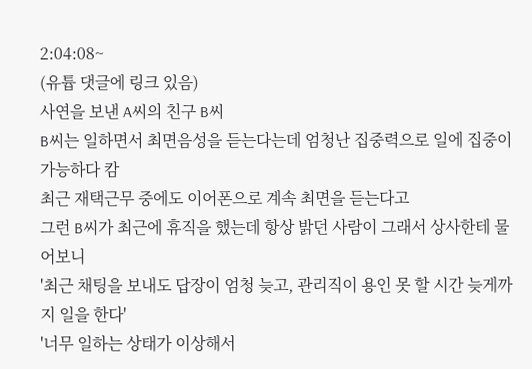2:04:08~
(유튭 댓글에 링크 있음)
사연을 보낸 A씨의 친구 B씨
B씨는 일하면서 최면음성을 듣는다는데 엄청난 집중력으로 일에 집중이 가능하다 캄
최근 재택근무 중에도 이어폰으로 계속 최면을 듣는다고
그런 B씨가 최근에 휴직을 했는데 항상 밝던 사람이 그래서 상사한테 물어보니
'최근 채팅을 보내도 답장이 엄청 늦고, 관리직이 용인 못 할 시간 늦게까지 일을 한다'
'너무 일하는 상태가 이상해서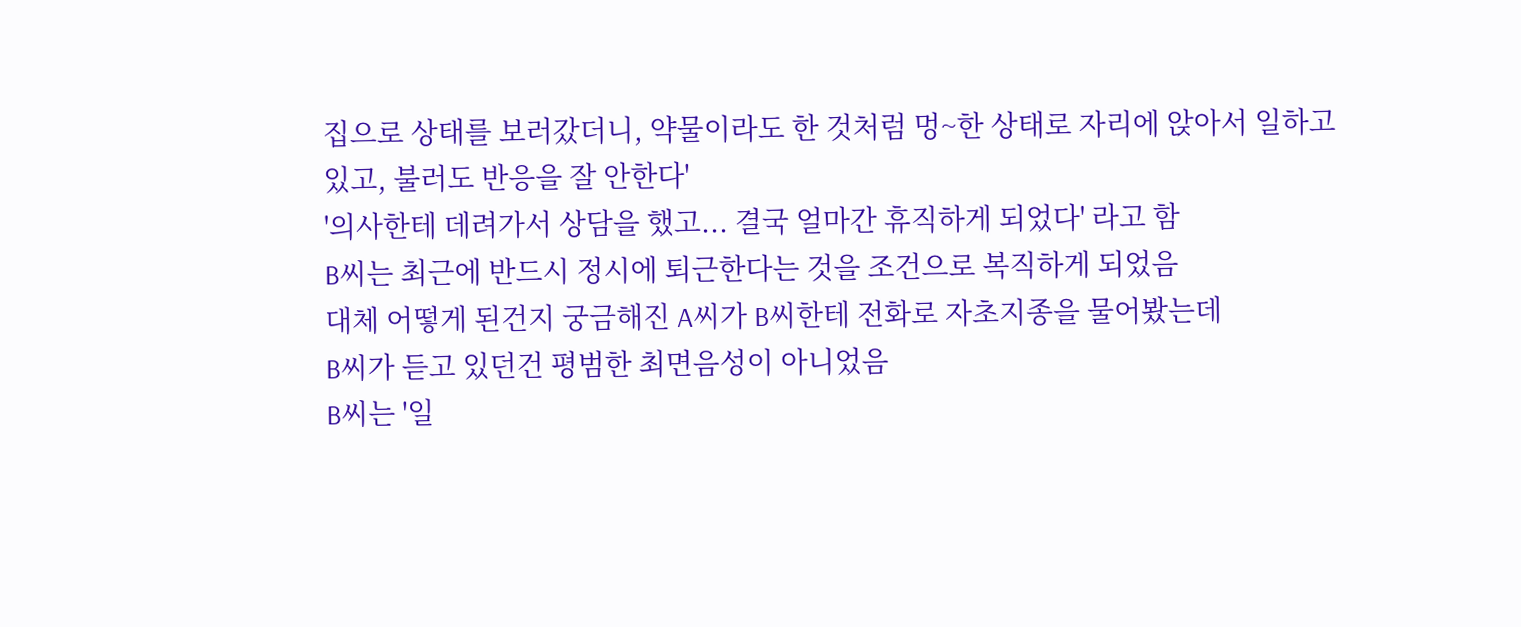집으로 상태를 보러갔더니, 약물이라도 한 것처럼 멍~한 상태로 자리에 앉아서 일하고 있고, 불러도 반응을 잘 안한다'
'의사한테 데려가서 상담을 했고... 결국 얼마간 휴직하게 되었다' 라고 함
B씨는 최근에 반드시 정시에 퇴근한다는 것을 조건으로 복직하게 되었음
대체 어떻게 된건지 궁금해진 A씨가 B씨한테 전화로 자초지종을 물어봤는데
B씨가 듣고 있던건 평범한 최면음성이 아니었음
B씨는 '일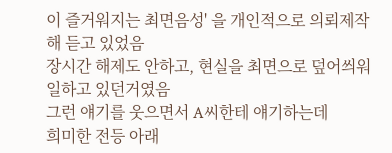이 즐거워지는 최면음성' 을 개인적으로 의뢰제작해 듣고 있었음
장시간 해제도 안하고, 현실을 최면으로 덮어씌워 일하고 있던거였음
그런 얘기를 웃으면서 A씨한테 얘기하는데
희미한 전등 아래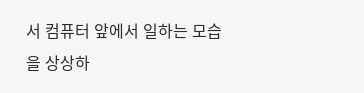서 컴퓨터 앞에서 일하는 모습을 상상하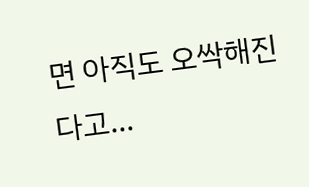면 아직도 오싹해진다고...